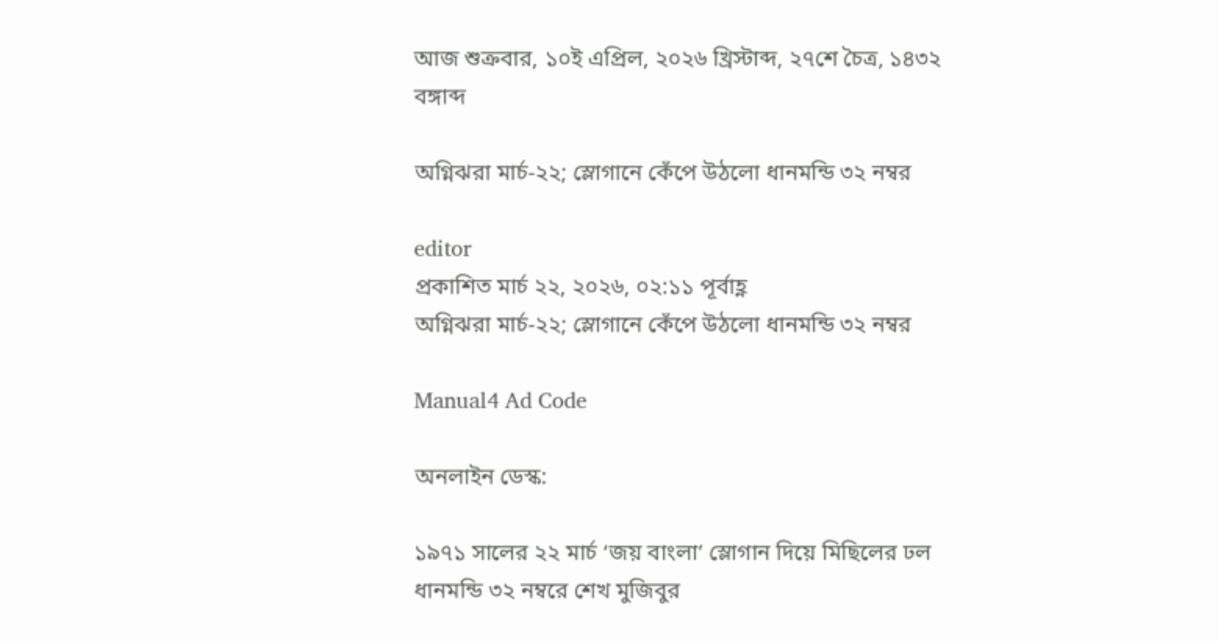আজ শুক্রবার, ১০ই এপ্রিল, ২০২৬ খ্রিস্টাব্দ, ২৭শে চৈত্র, ১৪৩২ বঙ্গাব্দ

অগ্নিঝরা মার্চ-২২; স্লোগানে কেঁপে উঠলো ধানমন্ডি ৩২ নম্বর

editor
প্রকাশিত মার্চ ২২, ২০২৬, ০২:১১ পূর্বাহ্ণ
অগ্নিঝরা মার্চ-২২; স্লোগানে কেঁপে উঠলো ধানমন্ডি ৩২ নম্বর

Manual4 Ad Code

অনলাইন ডেস্ক:

১৯৭১ সালের ২২ মার্চ ‘জয় বাংলা’ স্লোগান দিয়ে মিছিলের ঢল ধানমন্ডি ৩২ নম্বরে শেখ মুজিবুর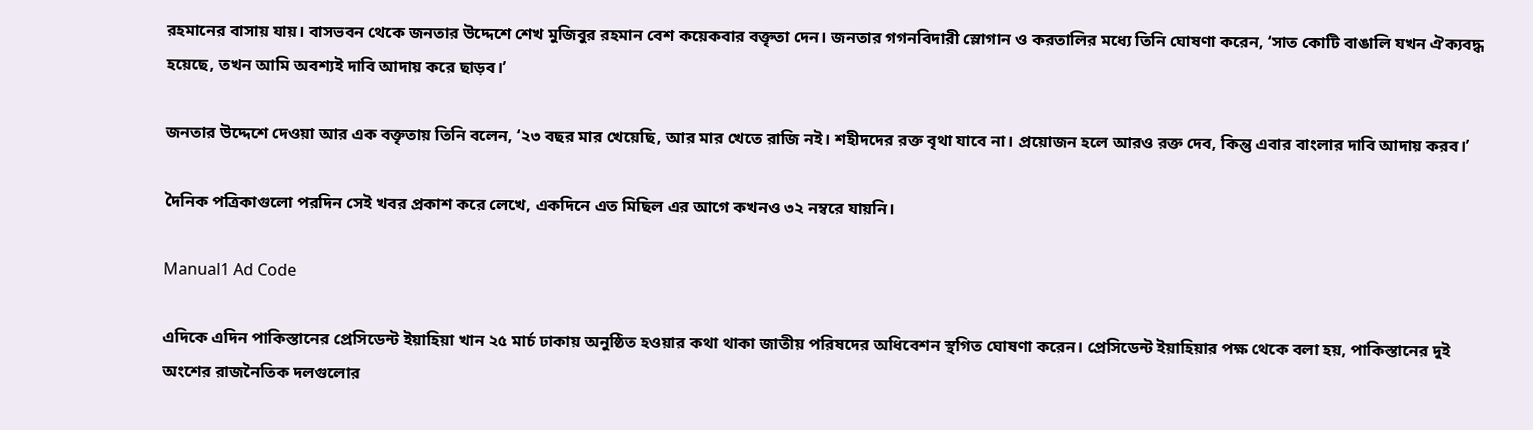রহমানের বাসায় যায়। বাসভবন থেকে জনতার উদ্দেশে শেখ মুজিবুর রহমান বেশ কয়েকবার বক্তৃতা দেন। জনতার গগনবিদারী স্লোগান ও করতালির মধ্যে তিনি ঘোষণা করেন, ‘সাত কোটি বাঙালি যখন ঐক্যবদ্ধ হয়েছে, তখন আমি অবশ্যই দাবি আদায় করে ছাড়ব।’

জনতার উদ্দেশে দেওয়া আর এক বক্তৃতায় তিনি বলেন, ‘২৩ বছর মার খেয়েছি, আর মার খেতে রাজি নই। শহীদদের রক্ত বৃথা যাবে না। প্রয়োজন হলে আরও রক্ত দেব, কিন্তু এবার বাংলার দাবি আদায় করব।’

দৈনিক পত্রিকাগুলো পরদিন সেই খবর প্রকাশ করে লেখে, একদিনে এত মিছিল এর আগে কখনও ৩২ নম্বরে যায়নি।

Manual1 Ad Code

এদিকে এদিন পাকিস্তানের প্রেসিডেন্ট ইয়াহিয়া খান ২৫ মার্চ ঢাকায় অনুষ্ঠিত হওয়ার কথা থাকা জাতীয় পরিষদের অধিবেশন স্থগিত ঘোষণা করেন। প্রেসিডেন্ট ইয়াহিয়ার পক্ষ থেকে বলা হয়, পাকিস্তানের দুই অংশের রাজনৈতিক দলগুলোর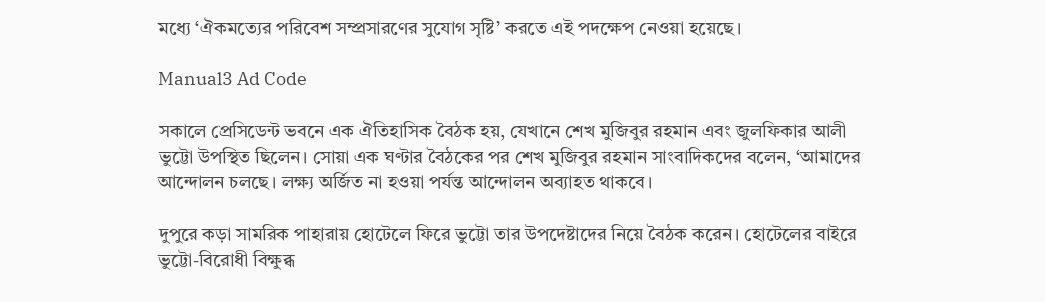মধ্যে ‘ঐকমত্যের পরিবেশ সম্প্রসারণের সুযোগ সৃষ্টি’ করতে এই পদক্ষেপ নেওয়া হয়েছে।

Manual3 Ad Code

সকালে প্রেসিডেন্ট ভবনে এক ঐতিহাসিক বৈঠক হয়, যেখানে শেখ মুজিবুর রহমান এবং জুলফিকার আলী ভুট্টো উপস্থিত ছিলেন। সোয়া এক ঘণ্টার বৈঠকের পর শেখ মুজিবুর রহমান সাংবাদিকদের বলেন, ‘আমাদের আন্দোলন চলছে। লক্ষ্য অর্জিত না হওয়া পর্যন্ত আন্দোলন অব্যাহত থাকবে।

দুপুরে কড়া সামরিক পাহারায় হোটেলে ফিরে ভুট্টো তার উপদেষ্টাদের নিয়ে বৈঠক করেন। হোটেলের বাইরে ভুট্টো-বিরোধী বিক্ষুব্ধ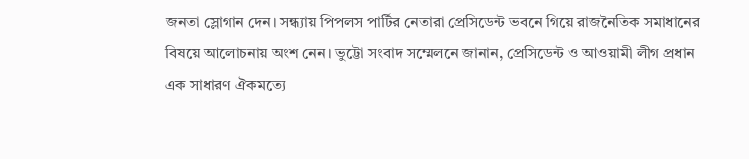জনতা স্লোগান দেন। সন্ধ্যায় পিপলস পার্টির নেতারা প্রেসিডেন্ট ভবনে গিয়ে রাজনৈতিক সমাধানের বিষয়ে আলোচনায় অংশ নেন। ভুট্টো সংবাদ সম্মেলনে জানান, প্রেসিডেন্ট ও আওয়ামী লীগ প্রধান এক সাধারণ ঐকমত্যে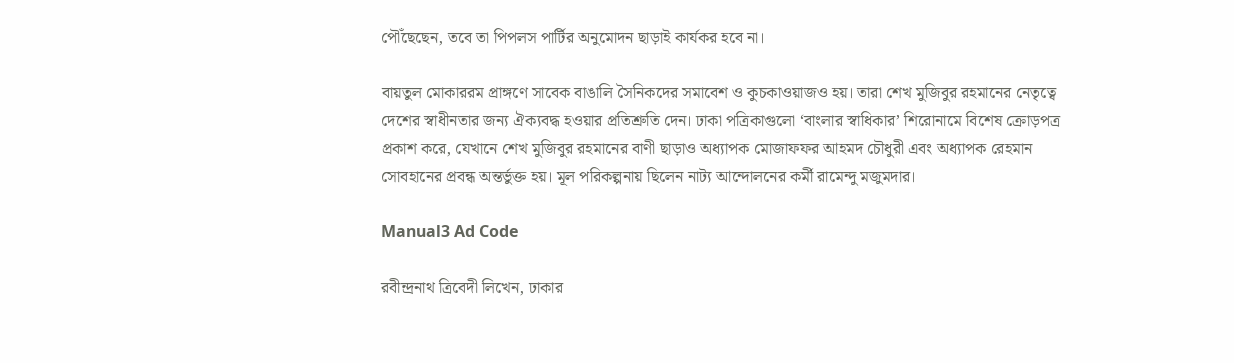পৌঁছেছেন, তবে তা পিপলস পার্টির অনুমোদন ছাড়াই কার্যকর হবে না।

বায়তুল মোকাররম প্রাঙ্গণে সাবেক বাঙালি সৈনিকদের সমাবেশ ও কুচকাওয়াজও হয়। তারা শেখ মুজিবুর রহমানের নেতৃত্বে দেশের স্বাধীনতার জন্য ঐক্যবদ্ধ হওয়ার প্রতিশ্রুতি দেন। ঢাকা পত্রিকাগুলো ‘বাংলার স্বাধিকার’ শিরোনামে বিশেষ ক্রোড়পত্র প্রকাশ করে, যেখানে শেখ মুজিবুর রহমানের বাণী ছাড়াও অধ্যাপক মোজাফফর আহমদ চৌধুরী এবং অধ্যাপক রেহমান সোবহানের প্রবন্ধ অন্তর্ভুক্ত হয়। মূল পরিকল্পনায় ছিলেন নাট্য আন্দোলনের কর্মী রামেন্দু মজুমদার।

Manual3 Ad Code

রবীন্দ্রনাথ ত্রিবেদী লিখেন, ঢাকার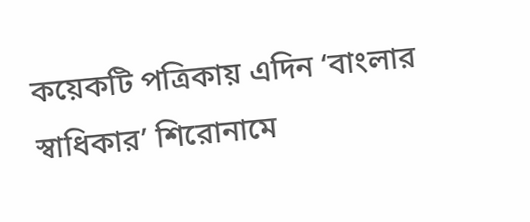কয়েকটি পত্রিকায় এদিন ‘বাংলার স্বাধিকার’ শিরোনামে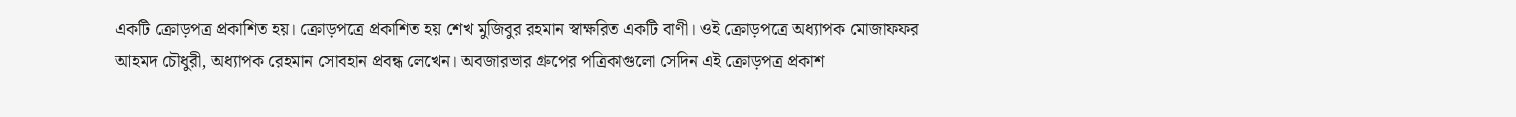একটি ক্রোড়পত্র প্রকাশিত হয়। ক্রোড়পত্রে প্রকাশিত হয় শেখ মুজিবুর রহমান স্বাক্ষরিত একটি বাণী। ওই ক্রোড়পত্রে অধ্যাপক মোজাফফর আহমদ চৌধুরী, অধ্যাপক রেহমান সোবহান প্রবন্ধ লেখেন। অবজারভার গ্রুপের পত্রিকাগুলো সেদিন এই ক্রোড়পত্র প্রকাশ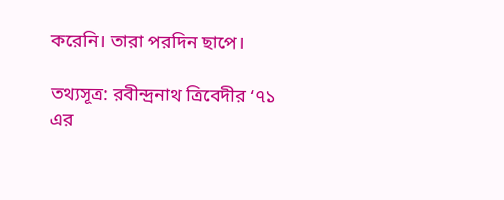করেনি। তারা পরদিন ছাপে।

তথ্যসূত্র: রবীন্দ্রনাথ ত্রিবেদীর ‘৭১ এর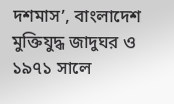দশমাস’, বাংলাদেশ মুক্তিযুদ্ধ জাদুঘর ও ১৯৭১ সালে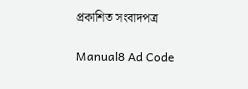প্রকাশিত সংবাদপত্র

Manual8 Ad Code